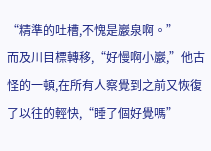“精準的吐槽,不愧是巖泉啊。”
而及川目標轉移,“好慢啊小巖,”他古怪的一頓,在所有人察覺到之前又恢復了以往的輕快,“睡了個好覺嗎”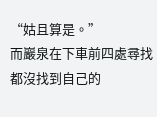“姑且算是。”
而巖泉在下車前四處尋找都沒找到自己的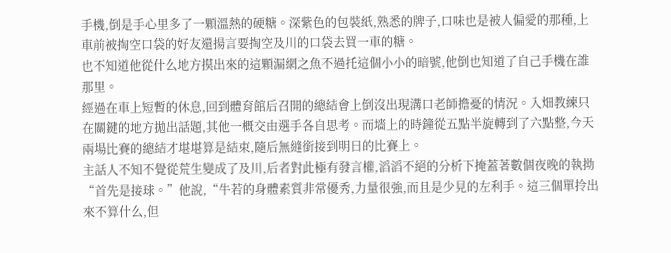手機,倒是手心里多了一顆溫熱的硬糖。深紫色的包裝紙,熟悉的牌子,口味也是被人偏愛的那種,上車前被掏空口袋的好友還揚言要掏空及川的口袋去買一車的糖。
也不知道他從什么地方摸出來的這顆漏網之魚不過托這個小小的暗號,他倒也知道了自己手機在誰那里。
經過在車上短暫的休息,回到體育館后召開的總結會上倒沒出現溝口老師擔憂的情況。入畑教練只在關鍵的地方拋出話題,其他一概交由選手各自思考。而墻上的時鐘從五點半旋轉到了六點整,今天兩場比賽的總結才堪堪算是結束,隨后無縫銜接到明日的比賽上。
主話人不知不覺從荒生變成了及川,后者對此極有發言權,滔滔不絕的分析下掩蓋著數個夜晚的執拗
“首先是接球。”他說,“牛若的身體素質非常優秀,力量很強,而且是少見的左利手。這三個單拎出來不算什么,但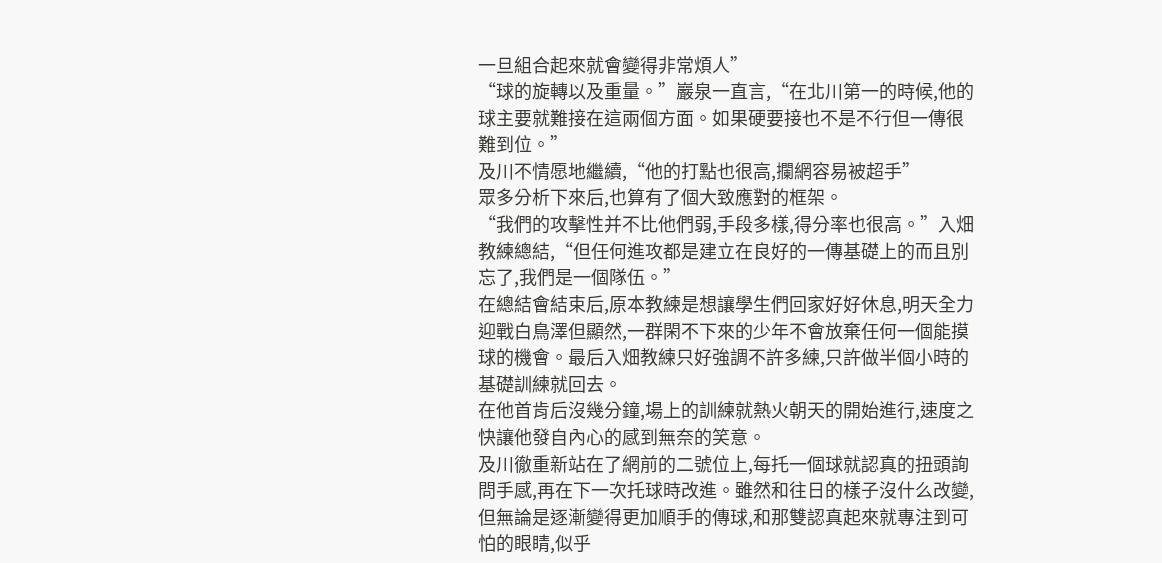一旦組合起來就會變得非常煩人”
“球的旋轉以及重量。”巖泉一直言,“在北川第一的時候,他的球主要就難接在這兩個方面。如果硬要接也不是不行但一傳很難到位。”
及川不情愿地繼續,“他的打點也很高,攔網容易被超手”
眾多分析下來后,也算有了個大致應對的框架。
“我們的攻擊性并不比他們弱,手段多樣,得分率也很高。”入畑教練總結,“但任何進攻都是建立在良好的一傳基礎上的而且別忘了,我們是一個隊伍。”
在總結會結束后,原本教練是想讓學生們回家好好休息,明天全力迎戰白鳥澤但顯然,一群閑不下來的少年不會放棄任何一個能摸球的機會。最后入畑教練只好強調不許多練,只許做半個小時的基礎訓練就回去。
在他首肯后沒幾分鐘,場上的訓練就熱火朝天的開始進行,速度之快讓他發自內心的感到無奈的笑意。
及川徹重新站在了網前的二號位上,每托一個球就認真的扭頭詢問手感,再在下一次托球時改進。雖然和往日的樣子沒什么改變,但無論是逐漸變得更加順手的傳球,和那雙認真起來就專注到可怕的眼睛,似乎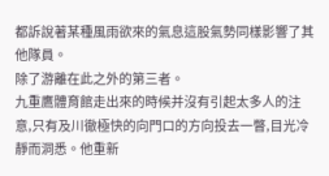都訴說著某種風雨欲來的氣息這股氣勢同樣影響了其他隊員。
除了游離在此之外的第三者。
九重鷹體育館走出來的時候并沒有引起太多人的注意,只有及川徹極快的向門口的方向投去一瞥,目光冷靜而洞悉。他重新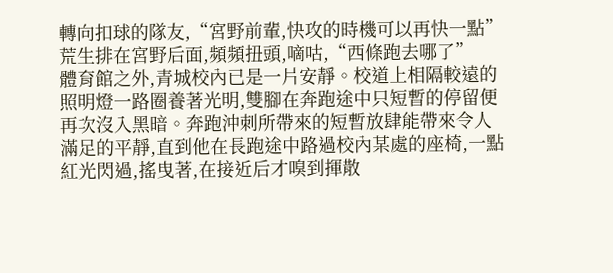轉向扣球的隊友,“宮野前輩,快攻的時機可以再快一點”
荒生排在宮野后面,頻頻扭頭,嘀咕,“西條跑去哪了”
體育館之外,青城校內已是一片安靜。校道上相隔較遠的照明燈一路圈養著光明,雙腳在奔跑途中只短暫的停留便再次沒入黑暗。奔跑沖刺所帶來的短暫放肆能帶來令人滿足的平靜,直到他在長跑途中路過校內某處的座椅,一點紅光閃過,搖曳著,在接近后才嗅到揮散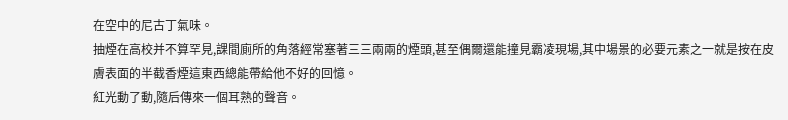在空中的尼古丁氣味。
抽煙在高校并不算罕見,課間廁所的角落經常塞著三三兩兩的煙頭,甚至偶爾還能撞見霸凌現場,其中場景的必要元素之一就是按在皮膚表面的半截香煙這東西總能帶給他不好的回憶。
紅光動了動,隨后傳來一個耳熟的聲音。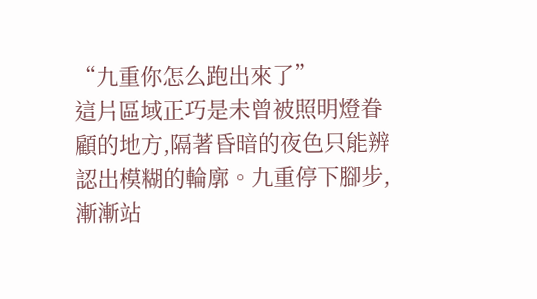“九重你怎么跑出來了”
這片區域正巧是未曾被照明燈眷顧的地方,隔著昏暗的夜色只能辨認出模糊的輪廓。九重停下腳步,漸漸站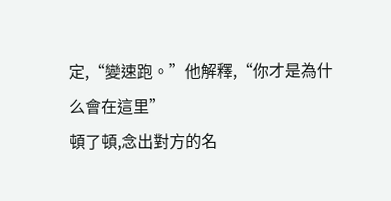定,“變速跑。”他解釋,“你才是為什么會在這里”
頓了頓,念出對方的名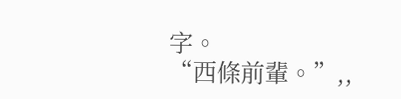字。
“西條前輩。”,,